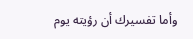وأما تفسيرك أن رؤيته يوم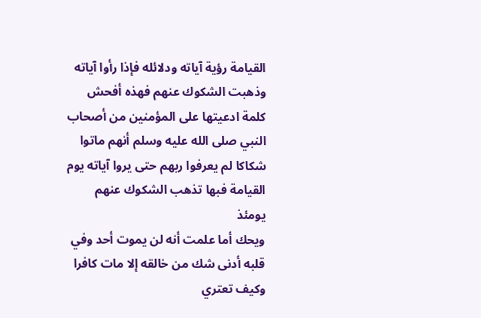القيامة رؤية آياته ودلائله فإذا رأوا آياته وذهبت الشكوك عنهم فهذه أفحش كلمة ادعيتها على المؤمنين من أصحاب النبي صلى الله عليه وسلم أنهم ماتوا شكاكا لم يعرفوا ربهم حتى يروا آياته يوم القيامة فبها تذهب الشكوك عنهم يومئذ
ويحك أما علمت أنه لن يموت أحد وفي قلبه أدنى شك من خالقه إلا مات كافرا وكيف تعتري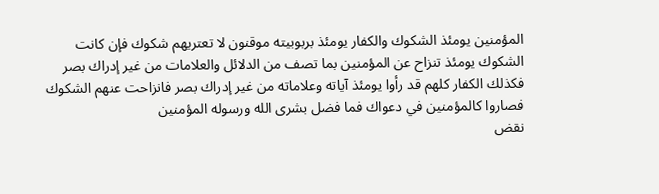المؤمنين يومئذ الشكوك والكفار يومئذ بربوبيته موقنون لا تعتريهم شكوك فإن كانت الشكوك يومئذ تنزاح عن المؤمنين بما تصف من الدلائل والعلامات من غير إدراك بصر فكذلك الكفار كلهم قد رأوا يومئذ آياته وعلاماته من غير إدراك بصر فانزاحت عنهم الشكوك فصاروا كالمؤمنين في دعواك فما فضل بشرى الله ورسوله المؤمنين
نقض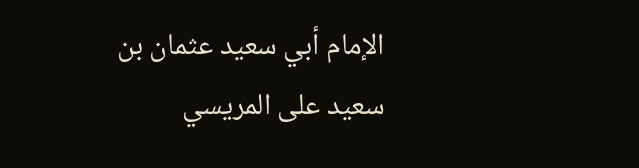الإمام أبي سعيد عثمان بن سعيد على المريسي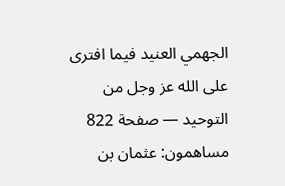الجهمي العنيد فيما افترى على الله عز وجل من التوحيد — صفحة 822
مساهمون: عثمان بن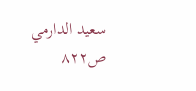سعيد الدارمي
ص٨٢٢